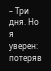– Три дня. Но я уверен: потеряв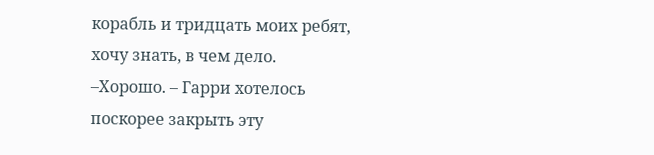корабль и тридцать моих ребят, хочу знать, в чем дело.
–Хорошо. – Гарри хотелось поскорее закрыть эту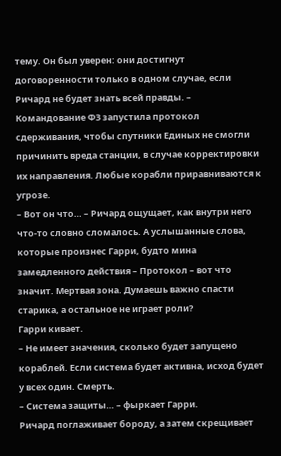тему. Он был уверен: они достигнут договоренности только в одном случае, если Ричард не будет знать всей правды. – Командование ФЗ запустила протокол сдерживания, чтобы спутники Единых не смогли причинить вреда станции, в случае корректировки их направления. Любые корабли приравниваются к угрозе.
– Вот он что… – Ричард ощущает, как внутри него что-то словно сломалось. А услышанные слова, которые произнес Гарри, будто мина замедленного действия – Протокол – вот что значит. Мертвая зона. Думаешь важно спасти старика, а остальное не играет роли?
Гарри кивает.
– Не имеет значения, сколько будет запущено кораблей. Если система будет активна, исход будет у всех один. Смерть.
– Система защиты… – фыркает Гарри.
Ричард поглаживает бороду, а затем скрещивает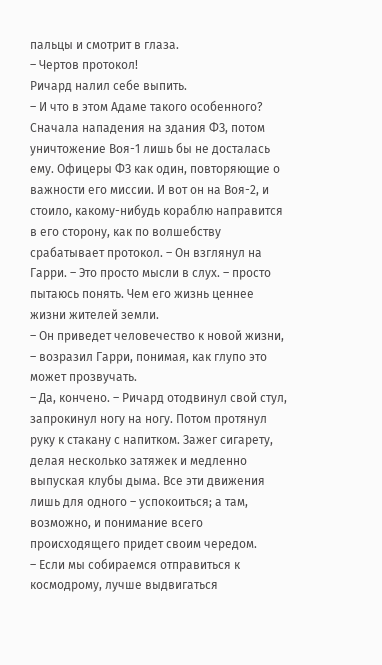пальцы и смотрит в глаза.
– Чертов протокол!
Ричард налил себе выпить.
– И что в этом Адаме такого особенного? Сначала нападения на здания ФЗ, потом уничтожение Воя-1 лишь бы не досталась ему. Офицеры ФЗ как один, повторяющие о важности его миссии. И вот он на Воя-2, и стоило, какому-нибудь кораблю направится в его сторону, как по волшебству срабатывает протокол. – Он взглянул на Гарри. – Это просто мысли в слух. – просто пытаюсь понять. Чем его жизнь ценнее жизни жителей земли.
– Он приведет человечество к новой жизни, – возразил Гарри, понимая, как глупо это может прозвучать.
– Да, кончено. – Ричард отодвинул свой стул, запрокинул ногу на ногу. Потом протянул руку к стакану с напитком. Зажег сигарету, делая несколько затяжек и медленно выпуская клубы дыма. Все эти движения лишь для одного – успокоиться; а там, возможно, и понимание всего происходящего придет своим чередом.
– Если мы собираемся отправиться к космодрому, лучше выдвигаться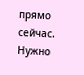прямо сейчас. Нужно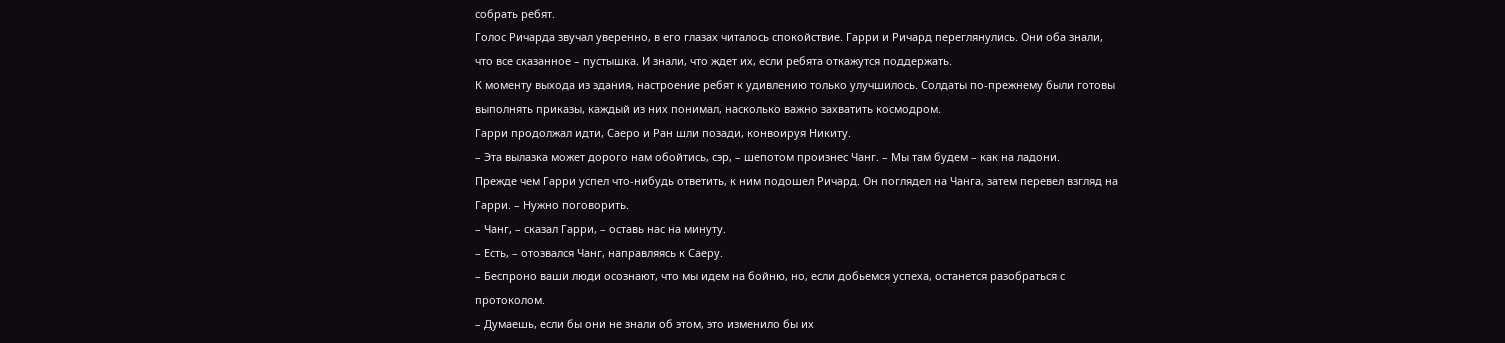собрать ребят.
Голос Ричарда звучал уверенно, в его глазах читалось спокойствие. Гарри и Ричард переглянулись. Они оба знали, что все сказанное – пустышка. И знали, что ждет их, если ребята откажутся поддержать.
К моменту выхода из здания, настроение ребят к удивлению только улучшилось. Солдаты по-прежнему были готовы выполнять приказы, каждый из них понимал, насколько важно захватить космодром.
Гарри продолжал идти, Саеро и Ран шли позади, конвоируя Никиту.
– Эта вылазка может дорого нам обойтись, cэр, – шепотом произнес Чанг. – Мы там будем – как на ладони.
Прежде чем Гарри успел что-нибудь ответить, к ним подошел Ричард. Он поглядел на Чанга, затем перевел взгляд на Гарри. – Нужно поговорить.
– Чанг, – сказал Гарри, – оставь нас на минуту.
– Есть, – отозвался Чанг, направляясь к Саеру.
– Беспроно ваши люди осознают, что мы идем на бойню, но, если добьемся успеха, останется разобраться с протоколом.
– Думаешь, если бы они не знали об этом, это изменило бы их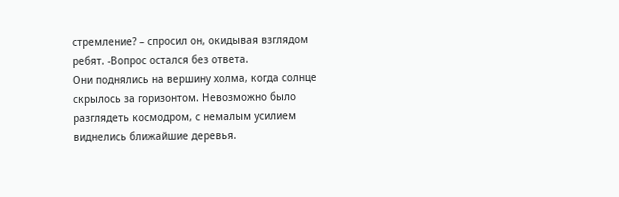стремление? – спросил он, окидывая взглядом ребят. -Вопрос остался без ответа.
Они поднялись на вершину холма, когда солнце скрылось за горизонтом. Невозможно было разглядеть космодром, с немалым усилием виднелись ближайшие деревья.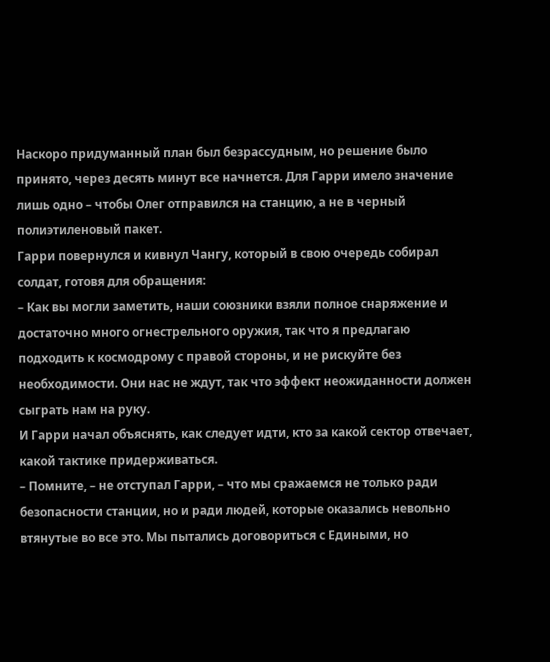Наскоро придуманный план был безрассудным, но решение было принято, через десять минут все начнется. Для Гарри имело значение лишь одно – чтобы Олег отправился на станцию, а не в черный полиэтиленовый пакет.
Гарри повернулся и кивнул Чангу, который в свою очередь собирал солдат, готовя для обращения:
– Как вы могли заметить, наши союзники взяли полное снаряжение и достаточно много огнестрельного оружия, так что я предлагаю подходить к космодрому с правой стороны, и не рискуйте без необходимости. Они нас не ждут, так что эффект неожиданности должен сыграть нам на руку.
И Гарри начал объяснять, как следует идти, кто за какой сектор отвечает, какой тактике придерживаться.
– Помните, – не отступал Гарри, – что мы сражаемся не только ради безопасности станции, но и ради людей, которые оказались невольно втянутые во все это. Мы пытались договориться с Едиными, но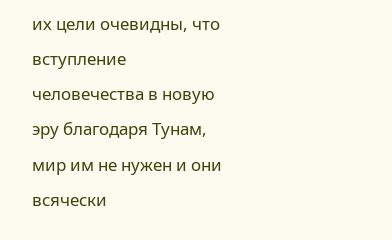их цели очевидны, что вступление человечества в новую эру благодаря Тунам, мир им не нужен и они всячески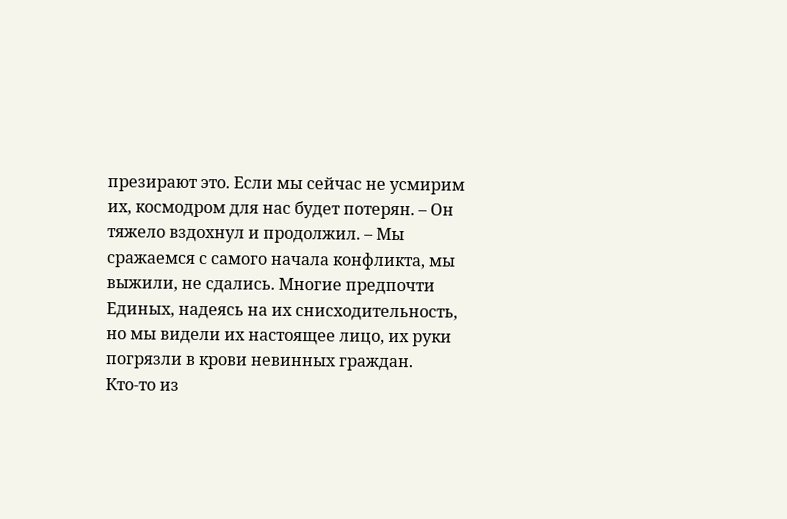презирают это. Если мы сейчас не усмирим их, космодром для нас будет потерян. – Он тяжело вздохнул и продолжил. – Мы сражаемся с самого начала конфликта, мы выжили, не сдались. Многие предпочти Единых, надеясь на их снисходительность, но мы видели их настоящее лицо, их руки погрязли в крови невинных граждан.
Кто-то из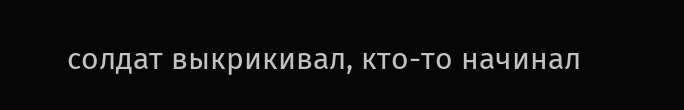солдат выкрикивал, кто-то начинал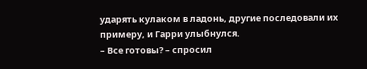ударять кулаком в ладонь, другие последовали их примеру, и Гарри улыбнулся.
– Все готовы? – спросил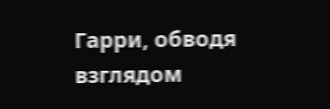Гарри, обводя взглядом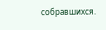собравшихся.